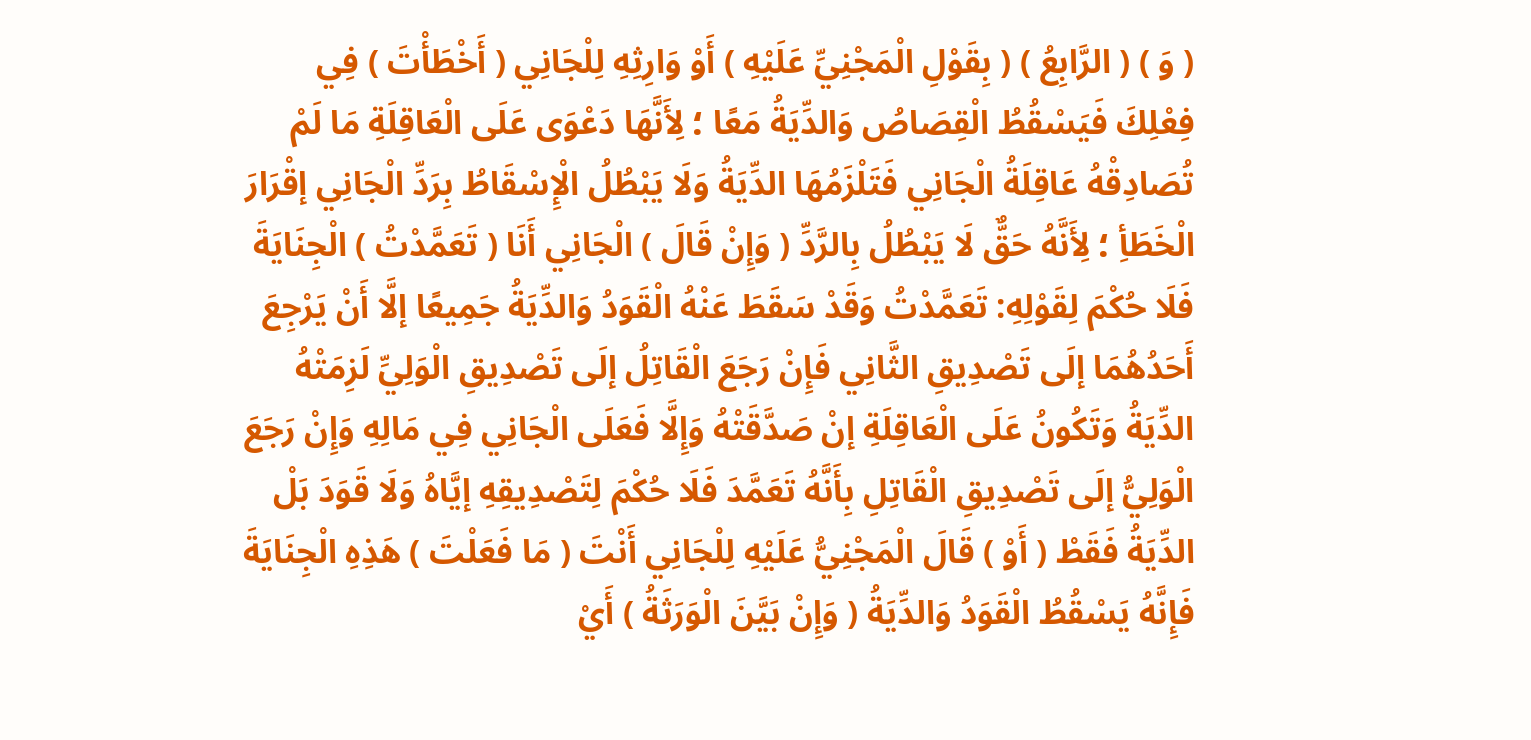( وَ ) ( الرَّابِعُ ) ( بِقَوْلِ الْمَجْنِيِّ عَلَيْهِ ) أَوْ وَارِثِهِ لِلْجَانِي ( أَخْطَأْتَ ) فِي فِعْلِكَ فَيَسْقُطُ الْقِصَاصُ وَالدِّيَةُ مَعًا ؛ لِأَنَّهَا دَعْوَى عَلَى الْعَاقِلَةِ مَا لَمْ تُصَادِقْهُ عَاقِلَةُ الْجَانِي فَتَلْزَمُهَا الدِّيَةُ وَلَا يَبْطُلُ الْإِسْقَاطُ بِرَدِّ الْجَانِي إقْرَارَ الْخَطَأِ ؛ لِأَنَّهُ حَقٌّ لَا يَبْطُلُ بِالرَّدِّ ( وَإِنْ قَالَ ) الْجَانِي أَنَا ( تَعَمَّدْتُ ) الْجِنَايَةَ فَلَا حُكْمَ لِقَوْلِهِ: تَعَمَّدْتُ وَقَدْ سَقَطَ عَنْهُ الْقَوَدُ وَالدِّيَةُ جَمِيعًا إلَّا أَنْ يَرْجِعَ أَحَدُهُمَا إلَى تَصْدِيقِ الثَّانِي فَإِنْ رَجَعَ الْقَاتِلُ إلَى تَصْدِيقِ الْوَلِيِّ لَزِمَتْهُ الدِّيَةُ وَتَكُونُ عَلَى الْعَاقِلَةِ إنْ صَدَّقَتْهُ وَإِلَّا فَعَلَى الْجَانِي فِي مَالِهِ وَإِنْ رَجَعَ الْوَلِيُّ إلَى تَصْدِيقِ الْقَاتِلِ بِأَنَّهُ تَعَمَّدَ فَلَا حُكْمَ لِتَصْدِيقِهِ إيَّاهُ وَلَا قَوَدَ بَلْ الدِّيَةُ فَقَطْ ( أَوْ ) قَالَ الْمَجْنِيُّ عَلَيْهِ لِلْجَانِي أَنْتَ ( مَا فَعَلْتَ ) هَذِهِ الْجِنَايَةَ فَإِنَّهُ يَسْقُطُ الْقَوَدُ وَالدِّيَةُ ( وَإِنْ بَيَّنَ الْوَرَثَةُ ) أَيْ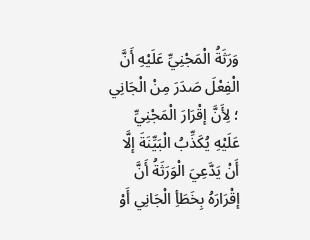وَرَثَةُ الْمَجْنِيِّ عَلَيْهِ أَنَّ الْفِعْلَ صَدَرَ مِنْ الْجَانِي ؛ لِأَنَّ إقْرَارَ الْمَجْنِيِّ عَلَيْهِ يُكَذِّبُ الْبَيِّنَةَ إلَّا أَنْ يَدَّعِيَ الْوَرَثَةُ أَنَّ إقْرَارَهُ بِخَطَأِ الْجَانِي أَوْ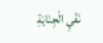نَفْيِ الْجِنَايَةِ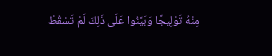مِنْهُ تَوْلِيجًا وَبَيَّنُوا عَلَى ذَلِكَ لَمْ تَسْقُطْ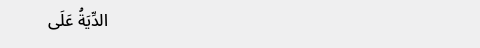الدِّيَةُ عَلَى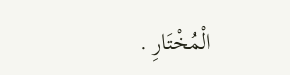الْمُخْتَارِ .